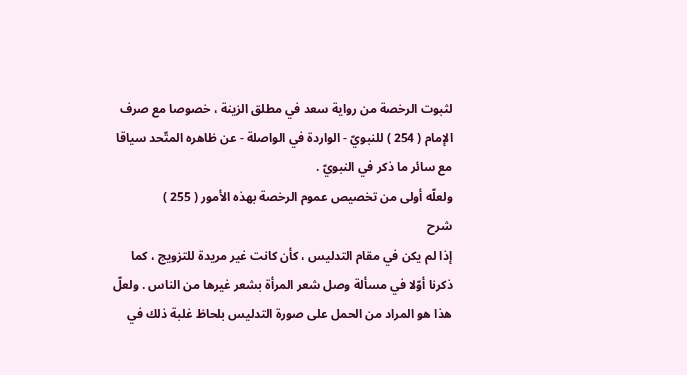لثبوت الرخصة من رواية سعد في مطلق الزينة ، خصوصا مع صرف الإمام ( 254 ) للنبويّ - الواردة في الواصلة - عن ظاهره المتّحد سياقا مع سائر ما ذكر في النبويّ .
ولعلّه أولى من تخصيص عموم الرخصة بهذه الأمور ( 255 )
شرح
إذا لم يكن في مقام التدليس ، كأن كانت غير مريدة للتزويج ، كما ذكرنا أوّلا في مسألة وصل شعر المرأة بشعر غيرها من الناس . ولعلّ هذا هو المراد من الحمل على صورة التدليس بلحاظ غلبة ذلك في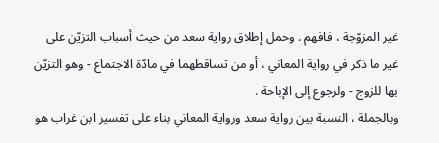غير المزوّجة ، فافهم . وحمل إطلاق رواية سعد من حيث أسباب التزيّن على غير ما ذكر في رواية المعاني ، أو من تساقطهما في مادّة الاجتماع - وهو التزيّن بها للزوج - ولرجوع إلى الإباحة .
وبالجملة ، النسبة بين رواية سعد ورواية المعاني بناء على تفسير ابن غراب هو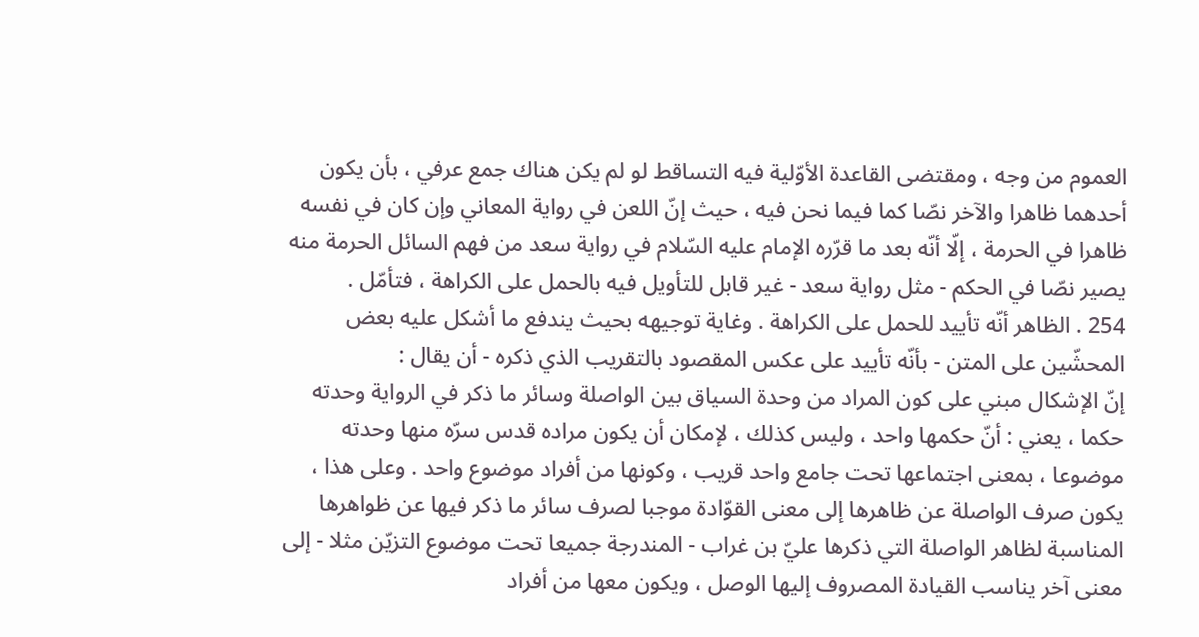العموم من وجه ، ومقتضى القاعدة الأوّلية فيه التساقط لو لم يكن هناك جمع عرفي ، بأن يكون أحدهما ظاهرا والآخر نصّا كما فيما نحن فيه ، حيث إنّ اللعن في رواية المعاني وإن كان في نفسه ظاهرا في الحرمة ، إلّا أنّه بعد ما قرّره الإمام عليه السّلام في رواية سعد من فهم السائل الحرمة منه يصير نصّا في الحكم - مثل رواية سعد - غير قابل للتأويل فيه بالحمل على الكراهة ، فتأمّل .
254 . الظاهر أنّه تأييد للحمل على الكراهة . وغاية توجيهه بحيث يندفع ما أشكل عليه بعض المحشّين على المتن - بأنّه تأييد على عكس المقصود بالتقريب الذي ذكره - أن يقال :
إنّ الإشكال مبني على كون المراد من وحدة السياق بين الواصلة وسائر ما ذكر في الرواية وحدته حكما ، يعني : أنّ حكمها واحد ، وليس كذلك ، لإمكان أن يكون مراده قدس سرّه منها وحدته موضوعا ، بمعنى اجتماعها تحت جامع واحد قريب ، وكونها من أفراد موضوع واحد . وعلى هذا ، يكون صرف الواصلة عن ظاهرها إلى معنى القوّادة موجبا لصرف سائر ما ذكر فيها عن ظواهرها المناسبة لظاهر الواصلة التي ذكرها عليّ بن غراب - المندرجة جميعا تحت موضوع التزيّن مثلا - إلى معنى آخر يناسب القيادة المصروف إليها الوصل ، ويكون معها من أفراد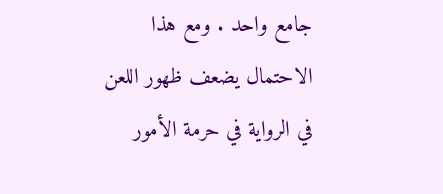جامع واحد . ومع هذا الاحتمال يضعف ظهور اللعن في الرواية في حرمة الأمور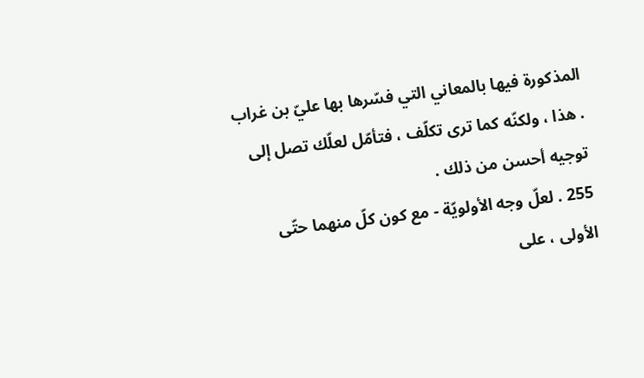المذكورة فيها بالمعاني التي فسّرها بها عليّ بن غراب . هذا ، ولكنّه كما ترى تكلّف ، فتأمّل لعلّك تصل إلى توجيه أحسن من ذلك .
255 . لعلّ وجه الأولويّة - مع كون كلّ منهما حتّى الأولى ، على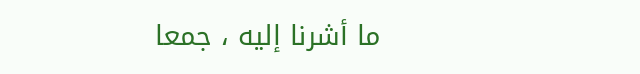ما أشرنا إليه ، جمعا